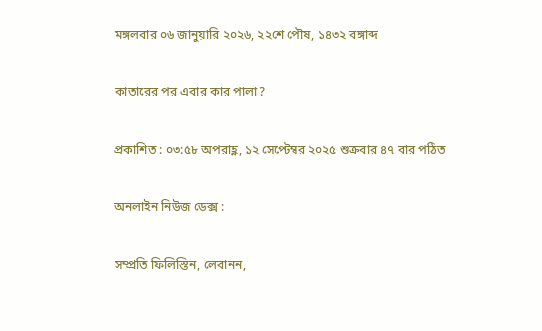মঙ্গলবার ০৬ জানুয়ারি ২০২৬, ২২শে পৌষ, ১৪৩২ বঙ্গাব্দ

কাতারের পর এবার কার পালা?

প্রকাশিত : ০৩:৫৮ অপরাহ্ণ, ১২ সেপ্টেম্বর ২০২৫ শুক্রবার ৪৭ বার পঠিত

অনলাইন নিউজ ডেক্স :

সম্প্রতি ফিলিস্তিন, লেবানন,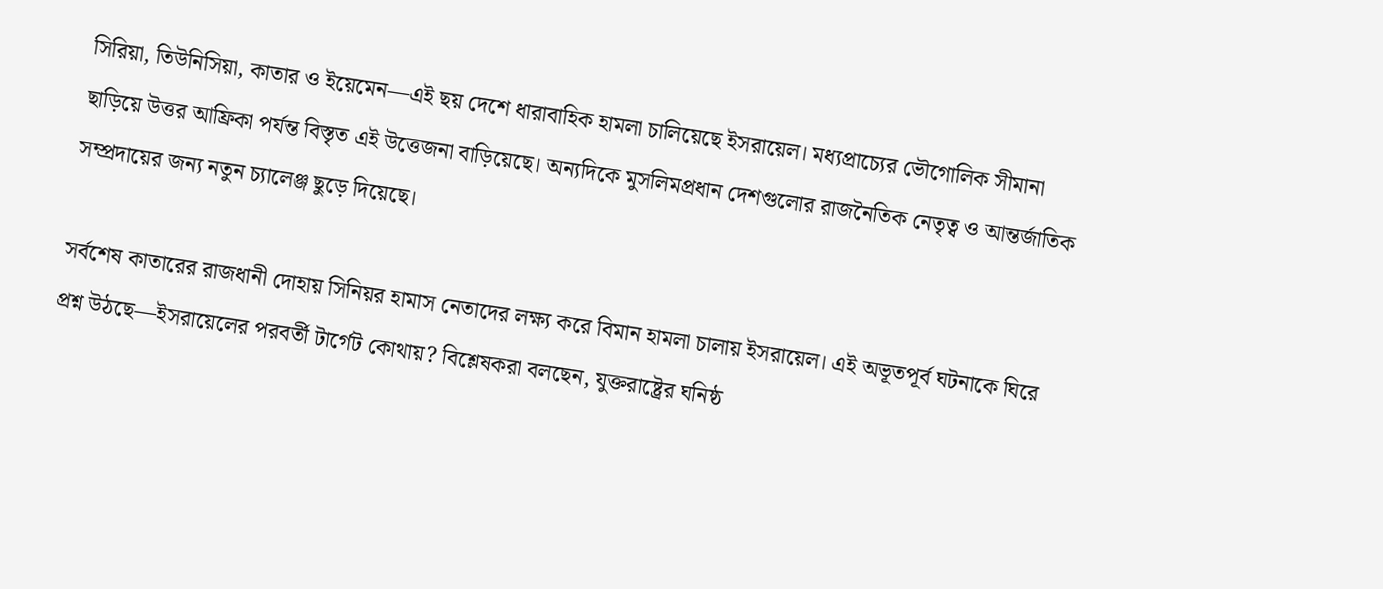সিরিয়া, তিউনিসিয়া, কাতার ও ইয়েমেন—এই ছয় দেশে ধারাবাহিক হামলা চালিয়েছে ইসরায়েল। মধ্যপ্রাচ্যের ভৌগোলিক সীমানা ছাড়িয়ে উত্তর আফ্রিকা পর্যন্ত বিস্তৃত এই উত্তেজনা বাড়িয়েছে। অন্যদিকে মুসলিমপ্রধান দেশগুলোর রাজনৈতিক নেতৃত্ব ও আন্তর্জাতিক সম্প্রদায়ের জন্য নতুন চ্যালেঞ্জ ছুড়ে দিয়েছে।

সর্বশেষ কাতারের রাজধানী দোহায় সিনিয়র হামাস নেতাদের লক্ষ্য করে বিমান হামলা চালায় ইসরায়েল। এই অভূতপূর্ব ঘটনাকে ঘিরে প্রশ্ন উঠছে—ইসরায়েলের পরবর্তী টার্গেট কোথায়? বিশ্লেষকরা বলছেন, যুক্তরাষ্ট্রের ঘনিষ্ঠ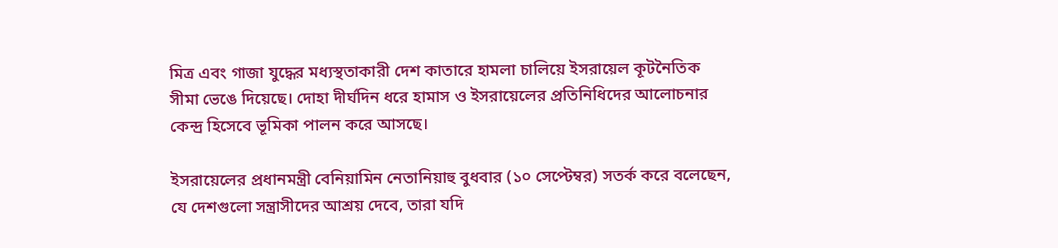মিত্র এবং গাজা যুদ্ধের মধ্যস্থতাকারী দেশ কাতারে হামলা চালিয়ে ইসরায়েল কূটনৈতিক সীমা ভেঙে দিয়েছে। দোহা দীর্ঘদিন ধরে হামাস ও ইসরায়েলের প্রতিনিধিদের আলোচনার কেন্দ্র হিসেবে ভূমিকা পালন করে আসছে।

ইসরায়েলের প্রধানমন্ত্রী বেনিয়ামিন নেতানিয়াহু বুধবার (১০ সেপ্টেম্বর) সতর্ক করে বলেছেন, যে দেশগুলো সন্ত্রাসীদের আশ্রয় দেবে, তারা যদি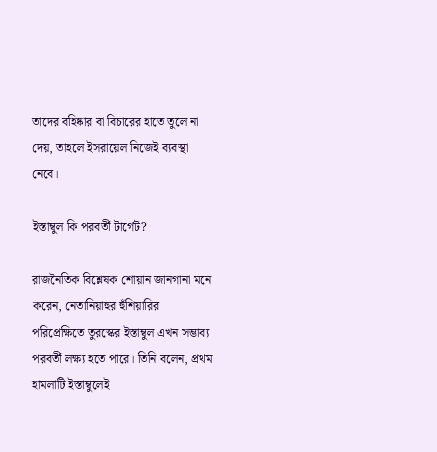তাদের বহিষ্কার বা বিচারের হাতে তুলে না দেয়, তাহলে ইসরায়েল নিজেই ব্যবস্থা নেবে।

ইস্তাম্বুল কি পরবর্তী টার্গেট?

রাজনৈতিক বিশ্লেষক শোয়ান জানগানা মনে করেন, নেতানিয়াহুর হুঁশিয়ারির পরিপ্রেক্ষিতে তুরস্কের ইস্তাম্বুল এখন সম্ভাব্য পরবর্তী লক্ষ্য হতে পারে। তিনি বলেন, প্রথম হামলাটি ইস্তাম্বুলেই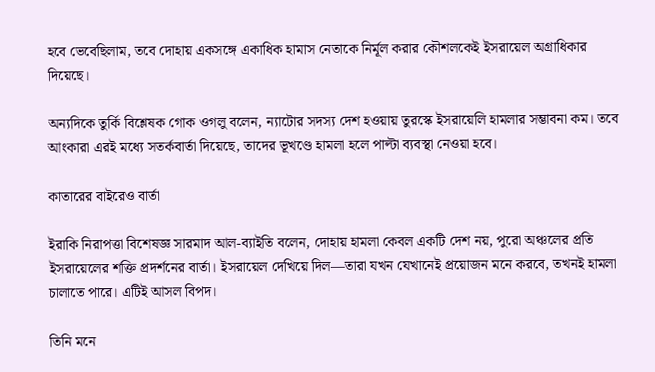হবে ভেবেছিলাম, তবে দোহায় একসঙ্গে একাধিক হামাস নেতাকে নির্মূল করার কৌশলকেই ইসরায়েল অগ্রাধিকার দিয়েছে।

অন্যদিকে তুর্কি বিশ্লেষক গোক ওগলু বলেন, ন্যাটোর সদস্য দেশ হওয়ায় তুরস্কে ইসরায়েলি হামলার সম্ভাবনা কম। তবে আংকারা এরই মধ্যে সতর্কবার্তা দিয়েছে, তাদের ভূখণ্ডে হামলা হলে পাল্টা ব্যবস্থা নেওয়া হবে।

কাতারের বাইরেও বার্তা

ইরাকি নিরাপত্তা বিশেষজ্ঞ সারমাদ আল-ব্যাইতি বলেন, দোহায় হামলা কেবল একটি দেশ নয়, পুরো অঞ্চলের প্রতি ইসরায়েলের শক্তি প্রদর্শনের বার্তা। ইসরায়েল দেখিয়ে দিল—তারা যখন যেখানেই প্রয়োজন মনে করবে, তখনই হামলা চালাতে পারে। এটিই আসল বিপদ।

তিনি মনে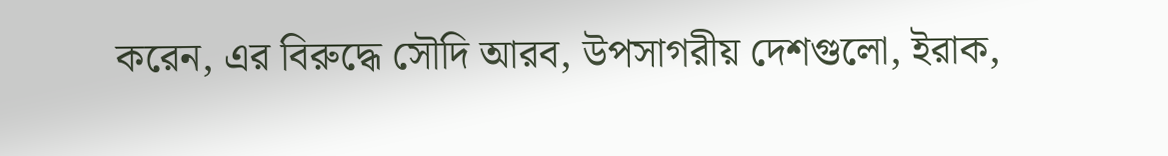করেন, এর বিরুদ্ধে সৌদি আরব, উপসাগরীয় দেশগুলো, ইরাক,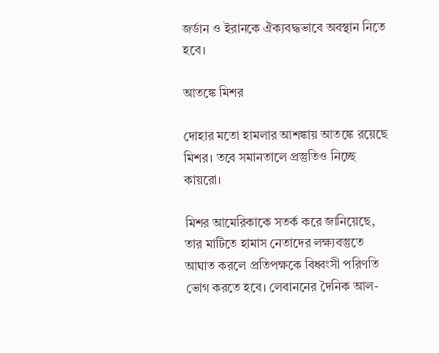জর্ডান ও ইরানকে ঐক্যবদ্ধভাবে অবস্থান নিতে হবে।

আতঙ্কে মিশর

দোহার মতো হামলার আশঙ্কায় আতঙ্কে রয়েছে মিশর। তবে সমানতালে প্রস্তুতিও নিচ্ছে কায়রো।

মিশর আমেরিকাকে সতর্ক করে জানিয়েছে, তার মাটিতে হামাস নেতাদের লক্ষ্যবস্তুতে আঘাত করলে প্রতিপক্ষকে বিধ্বংসী পরিণতি ভোগ করতে হবে। লেবাননের দৈনিক আল-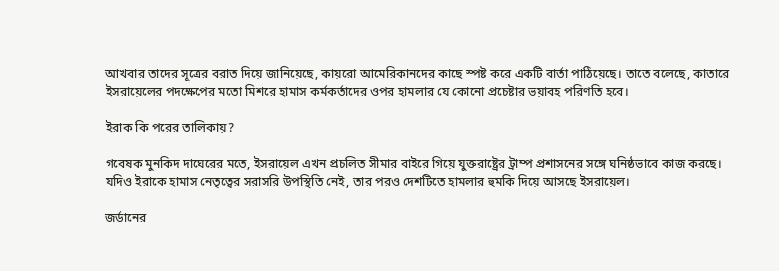আখবার তাদের সূত্রের বরাত দিয়ে জানিয়েছে, কায়রো আমেরিকানদের কাছে স্পষ্ট করে একটি বার্তা পাঠিয়েছে। তাতে বলেছে, কাতারে ইসরায়েলের পদক্ষেপের মতো মিশরে হামাস কর্মকর্তাদের ওপর হামলার যে কোনো প্রচেষ্টার ভয়াবহ পরিণতি হবে।

ইরাক কি পরের তালিকায়?

গবেষক মুনকিদ দাঘেরের মতে, ইসরায়েল এখন প্রচলিত সীমার বাইরে গিয়ে যুক্তরাষ্ট্রের ট্রাম্প প্রশাসনের সঙ্গে ঘনিষ্ঠভাবে কাজ করছে। যদিও ইরাকে হামাস নেতৃত্বের সরাসরি উপস্থিতি নেই, তার পরও দেশটিতে হামলার হুমকি দিয়ে আসছে ইসরায়েল।

জর্ডানের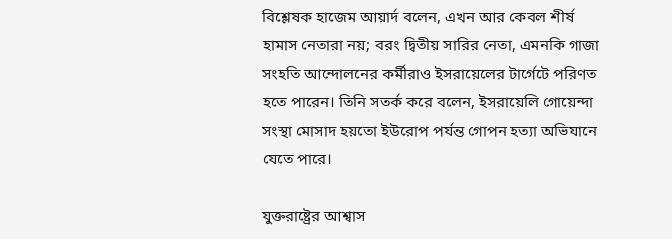বিশ্লেষক হাজেম আয়ার্দ বলেন, এখন আর কেবল শীর্ষ হামাস নেতারা নয়; বরং দ্বিতীয় সারির নেতা, এমনকি গাজা সংহতি আন্দোলনের কর্মীরাও ইসরায়েলের টার্গেটে পরিণত হতে পারেন। তিনি সতর্ক করে বলেন, ইসরায়েলি গোয়েন্দা সংস্থা মোসাদ হয়তো ইউরোপ পর্যন্ত গোপন হত্যা অভিযানে যেতে পারে।

যুক্তরাষ্ট্রের আশ্বাস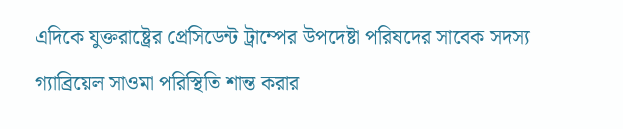এদিকে যুক্তরাষ্ট্রের প্রেসিডেন্ট ট্রাম্পের উপদেষ্টা পরিষদের সাবেক সদস্য গ্যাব্রিয়েল সাওমা পরিস্থিতি শান্ত করার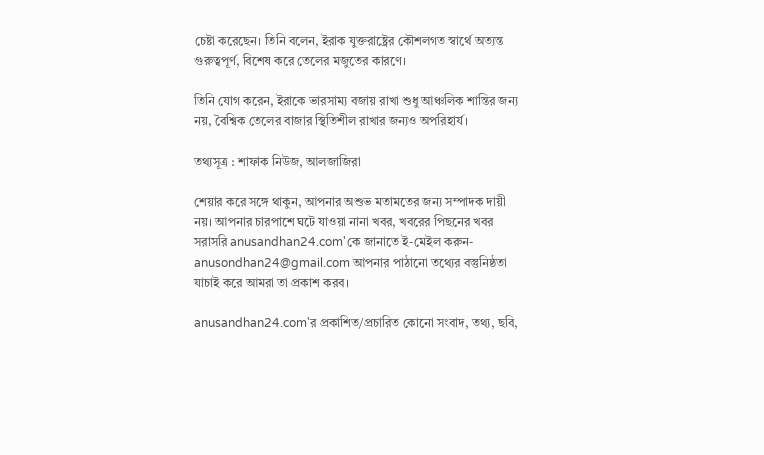চেষ্টা করেছেন। তিনি বলেন, ইরাক যুক্তরাষ্ট্রের কৌশলগত স্বার্থে অত্যন্ত গুরুত্বপূর্ণ, বিশেষ করে তেলের মজুতের কারণে।

তিনি যোগ করেন, ইরাকে ভারসাম্য বজায় রাখা শুধু আঞ্চলিক শান্তির জন্য নয়, বৈশ্বিক তেলের বাজার স্থিতিশীল রাখার জন্যও অপরিহার্য।

তথ্যসূত্র : শাফাক নিউজ, আলজাজিরা

শেয়ার করে সঙ্গে থাকুন, আপনার অশুভ মতামতের জন্য সম্পাদক দায়ী নয়। আপনার চারপাশে ঘটে যাওয়া নানা খবর, খবরের পিছনের খবর সরাসরি anusandhan24.com'কে জানাতে ই-মেইল করুন- anusondhan24@gmail.com আপনার পাঠানো তথ্যের বস্তুনিষ্ঠতা যাচাই করে আমরা তা প্রকাশ করব।

anusandhan24.com'র প্রকাশিত/প্রচারিত কোনো সংবাদ, তথ্য, ছবি,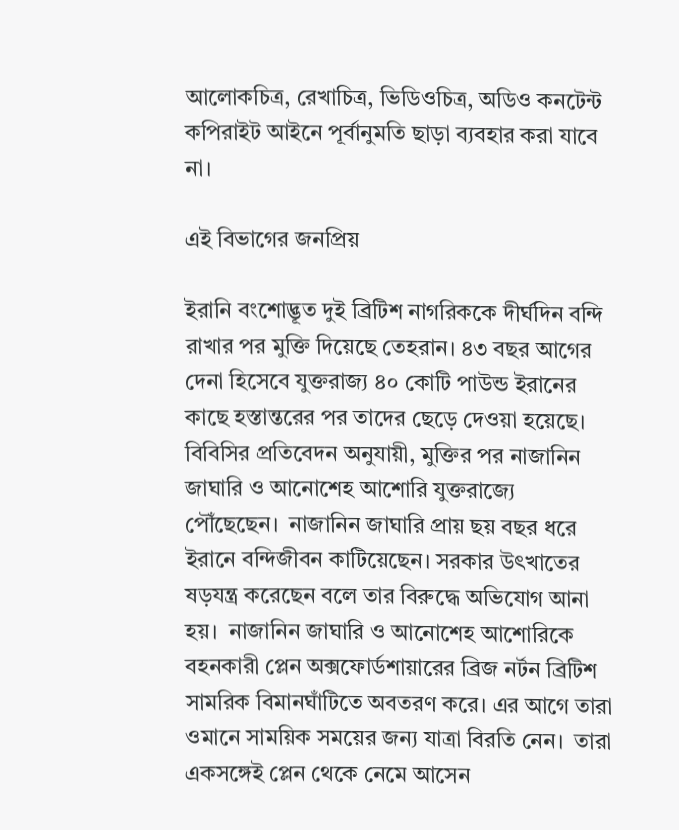আলোকচিত্র, রেখাচিত্র, ভিডিওচিত্র, অডিও কনটেন্ট কপিরাইট আইনে পূর্বানুমতি ছাড়া ব্যবহার করা যাবে না।

এই বিভাগের জনপ্রিয়

ইরানি বংশোদ্ভূত দুই ব্রিটিশ নাগরিককে দীর্ঘদিন বন্দি রাখার পর মুক্তি দিয়েছে তেহরান। ৪৩ বছর আগের দেনা হিসেবে যুক্তরাজ্য ৪০ কোটি পাউন্ড ইরানের কাছে হস্তান্তরের পর তাদের ছেড়ে দেওয়া হয়েছে।     বিবিসির প্রতিবেদন অনুযায়ী, মুক্তির পর নাজানিন জাঘারি ও আনোশেহ আশোরি যুক্তরাজ্যে পৌঁছেছেন।  নাজানিন জাঘারি প্রায় ছয় বছর ধরে ইরানে বন্দিজীবন কাটিয়েছেন। সরকার উৎখাতের ষড়যন্ত্র করেছেন বলে তার বিরুদ্ধে অভিযোগ আনা হয়।  নাজানিন জাঘারি ও আনোশেহ আশোরিকে বহনকারী প্লেন অক্সফোর্ডশায়ারের ব্রিজ নর্টন ব্রিটিশ সামরিক বিমানঘাঁটিতে অবতরণ করে। এর আগে তারা ওমানে সাময়িক সময়ের জন্য যাত্রা বিরতি নেন।  তারা একসঙ্গেই প্লেন থেকে নেমে আসেন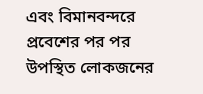এবং বিমানবন্দরে প্রবেশের পর পর উপস্থিত লোকজনের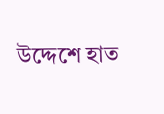উদ্দেশে হাত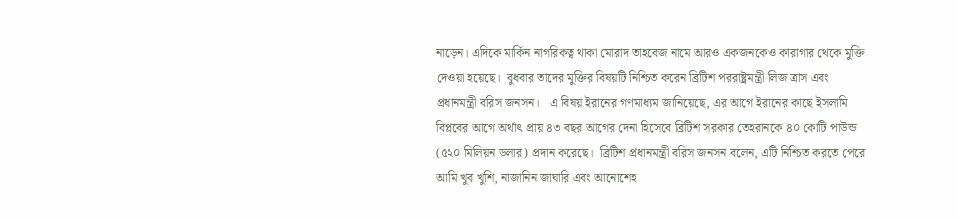নাড়েন। এদিকে মার্কিন নাগরিকত্ব থাকা মোরাদ তাহবেজ নামে আরও একজনকেও কারাগার থেকে মুক্তি দেওয়া হয়েছে।  বুধবার তাদের মুক্তির বিষয়টি নিশ্চিত করেন ব্রিটিশ পররাষ্ট্রমন্ত্রী লিজ ত্রাস এবং প্রধানমন্ত্রী বরিস জনসন।   এ বিষয় ইরানের গণমাধ্যম জানিয়েছে, এর আগে ইরানের কাছে ইসলামি বিপ্লবের আগে অর্থাৎ প্রায় ৪৩ বছর আগের দেনা হিসেবে ব্রিটিশ সরকার তেহরানকে ৪০ কোটি পাউন্ড (৫২০ মিলিয়ন ডলার) প্রদান করেছে।  ব্রিটিশ প্রধানমন্ত্রী বরিস জনসন বলেন, এটি নিশ্চিত করতে পেরে আমি খুব খুশি, নাজানিন জাঘারি এবং আনোশেহ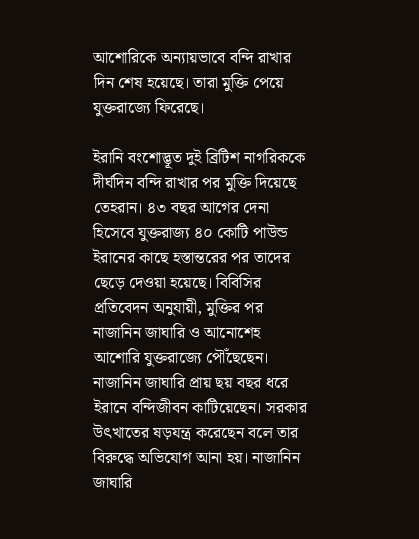আশোরিকে অন্যায়ভাবে বন্দি রাখার দিন শেষ হয়েছে। তারা মুক্তি পেয়ে যুক্তরাজ্যে ফিরেছে।

ইরানি বংশোদ্ভূত দুই ব্রিটিশ নাগরিককে দীর্ঘদিন বন্দি রাখার পর মুক্তি দিয়েছে তেহরান। ৪৩ বছর আগের দেনা হিসেবে যুক্তরাজ্য ৪০ কোটি পাউন্ড ইরানের কাছে হস্তান্তরের পর তাদের ছেড়ে দেওয়া হয়েছে। বিবিসির প্রতিবেদন অনুযায়ী, মুক্তির পর নাজানিন জাঘারি ও আনোশেহ আশোরি যুক্তরাজ্যে পৌঁছেছেন। নাজানিন জাঘারি প্রায় ছয় বছর ধরে ইরানে বন্দিজীবন কাটিয়েছেন। সরকার উৎখাতের ষড়যন্ত্র করেছেন বলে তার বিরুদ্ধে অভিযোগ আনা হয়। নাজানিন জাঘারি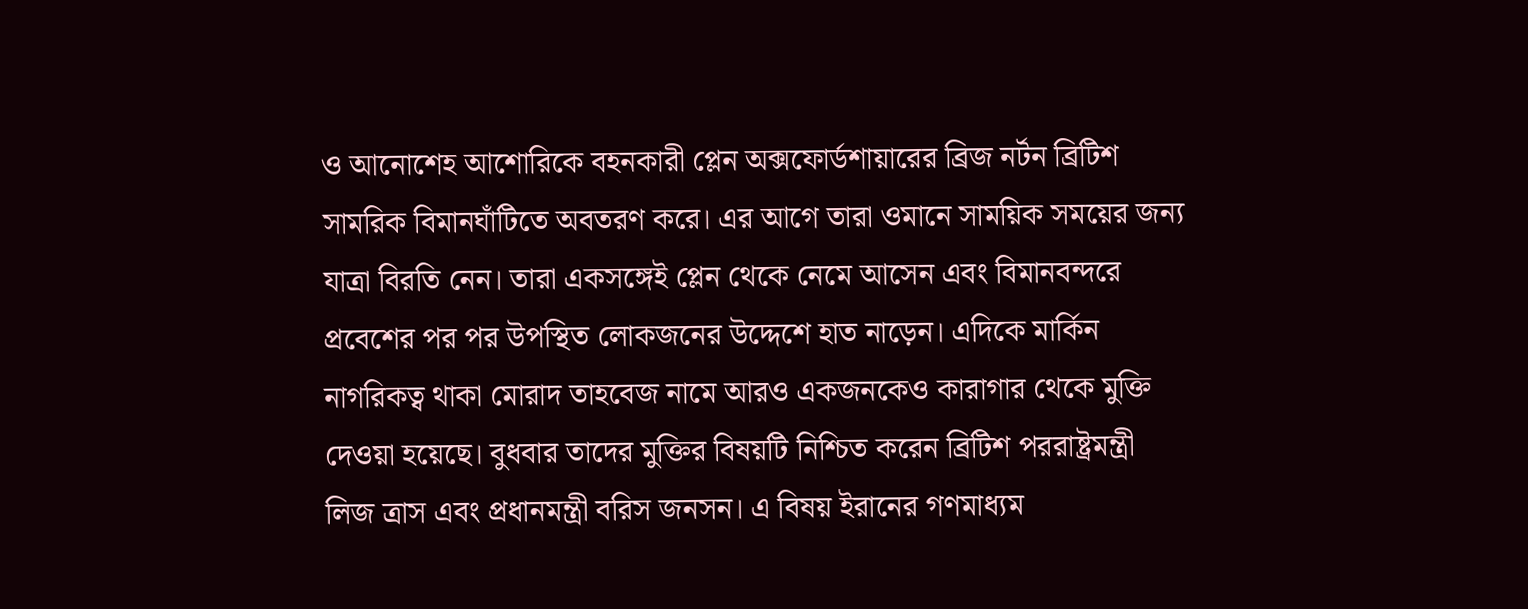ও আনোশেহ আশোরিকে বহনকারী প্লেন অক্সফোর্ডশায়ারের ব্রিজ নর্টন ব্রিটিশ সামরিক বিমানঘাঁটিতে অবতরণ করে। এর আগে তারা ওমানে সাময়িক সময়ের জন্য যাত্রা বিরতি নেন। তারা একসঙ্গেই প্লেন থেকে নেমে আসেন এবং বিমানবন্দরে প্রবেশের পর পর উপস্থিত লোকজনের উদ্দেশে হাত নাড়েন। এদিকে মার্কিন নাগরিকত্ব থাকা মোরাদ তাহবেজ নামে আরও একজনকেও কারাগার থেকে মুক্তি দেওয়া হয়েছে। বুধবার তাদের মুক্তির বিষয়টি নিশ্চিত করেন ব্রিটিশ পররাষ্ট্রমন্ত্রী লিজ ত্রাস এবং প্রধানমন্ত্রী বরিস জনসন। এ বিষয় ইরানের গণমাধ্যম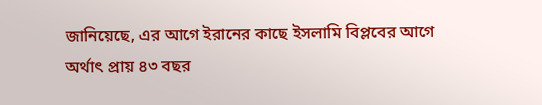জানিয়েছে, এর আগে ইরানের কাছে ইসলামি বিপ্লবের আগে অর্থাৎ প্রায় ৪৩ বছর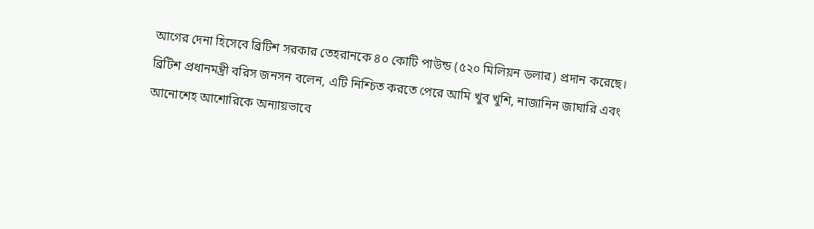আগের দেনা হিসেবে ব্রিটিশ সরকার তেহরানকে ৪০ কোটি পাউন্ড (৫২০ মিলিয়ন ডলার) প্রদান করেছে। ব্রিটিশ প্রধানমন্ত্রী বরিস জনসন বলেন, এটি নিশ্চিত করতে পেরে আমি খুব খুশি, নাজানিন জাঘারি এবং আনোশেহ আশোরিকে অন্যায়ভাবে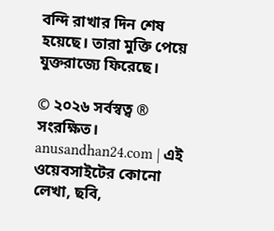বন্দি রাখার দিন শেষ হয়েছে। তারা মুক্তি পেয়ে যুক্তরাজ্যে ফিরেছে।

© ২০২৬ সর্বস্বত্ব ® সংরক্ষিত। anusandhan24.com | এই ওয়েবসাইটের কোনো লেখা, ছবি,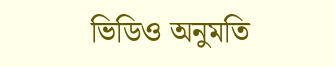ভিডিও অনুমতি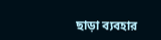ছাড়া ব্যবহার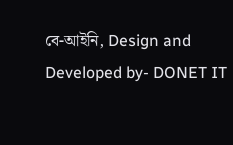বে-আইনি, Design and Developed by- DONET IT